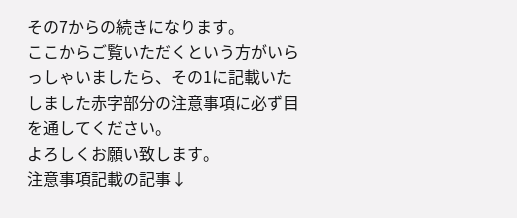その7からの続きになります。
ここからご覧いただくという方がいらっしゃいましたら、その1に記載いたしました赤字部分の注意事項に必ず目を通してください。
よろしくお願い致します。
注意事項記載の記事↓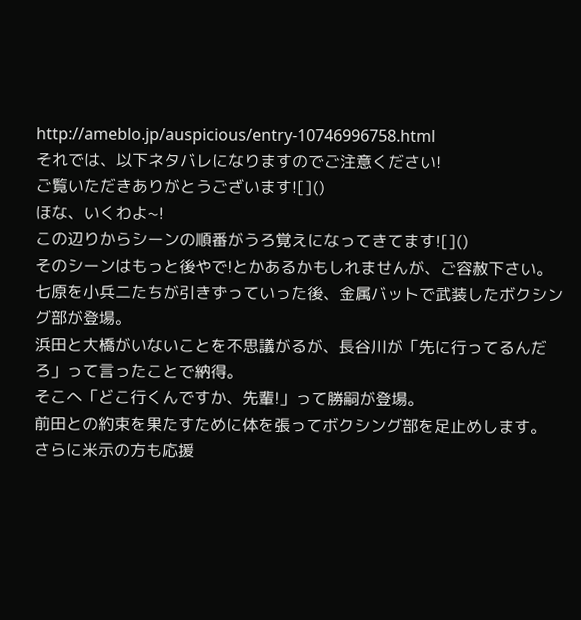http://ameblo.jp/auspicious/entry-10746996758.html
それでは、以下ネタバレになりますのでご注意ください!
ご覧いただきありがとうございます![]()
ほな、いくわよ~!
この辺りからシーンの順番がうろ覚えになってきてます![]()
そのシーンはもっと後やで!とかあるかもしれませんが、ご容赦下さい。
七原を小兵二たちが引きずっていった後、金属バットで武装したボクシング部が登場。
浜田と大橋がいないことを不思議がるが、長谷川が「先に行ってるんだろ」って言ったことで納得。
そこへ「どこ行くんですか、先輩!」って勝嗣が登場。
前田との約束を果たすために体を張ってボクシング部を足止めします。
さらに米示の方も応援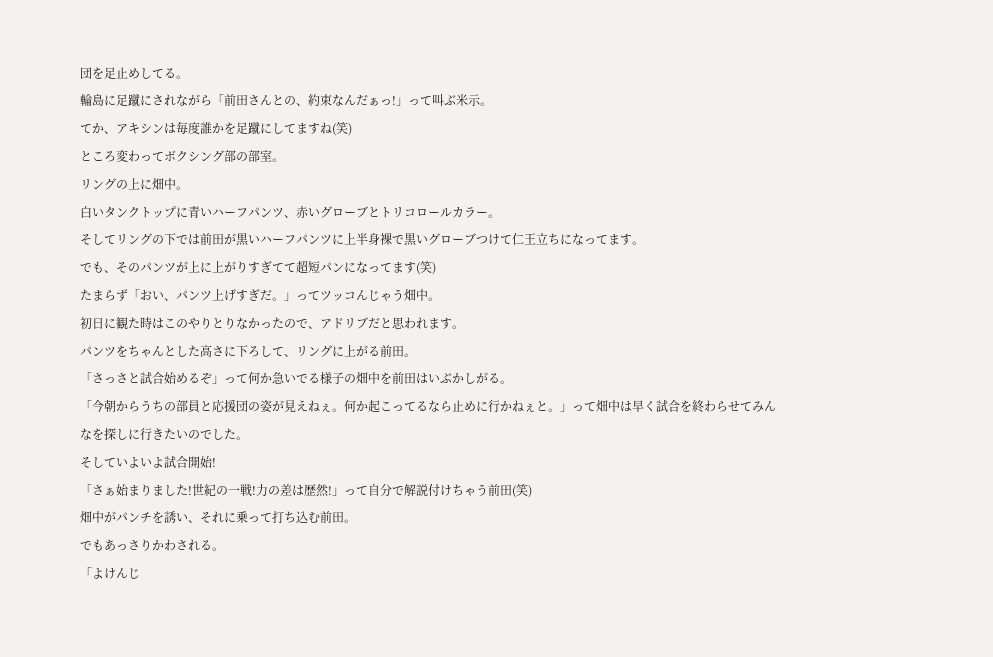団を足止めしてる。
輪島に足蹴にされながら「前田さんとの、約束なんだぁっ!」って叫ぶ米示。
てか、アキシンは毎度誰かを足蹴にしてますね(笑)
ところ変わってボクシング部の部室。
リングの上に畑中。
白いタンクトップに青いハーフパンツ、赤いグローブとトリコロールカラー。
そしてリングの下では前田が黒いハーフパンツに上半身裸で黒いグローブつけて仁王立ちになってます。
でも、そのパンツが上に上がりすぎてて超短パンになってます(笑)
たまらず「おい、パンツ上げすぎだ。」ってツッコんじゃう畑中。
初日に観た時はこのやりとりなかったので、アドリブだと思われます。
パンツをちゃんとした高さに下ろして、リングに上がる前田。
「さっさと試合始めるぞ」って何か急いでる様子の畑中を前田はいぶかしがる。
「今朝からうちの部員と応援団の姿が見えねぇ。何か起こってるなら止めに行かねぇと。」って畑中は早く試合を終わらせてみんなを探しに行きたいのでした。
そしていよいよ試合開始!
「さぁ始まりました!世紀の一戦!力の差は歴然!」って自分で解説付けちゃう前田(笑)
畑中がパンチを誘い、それに乗って打ち込む前田。
でもあっさりかわされる。
「よけんじ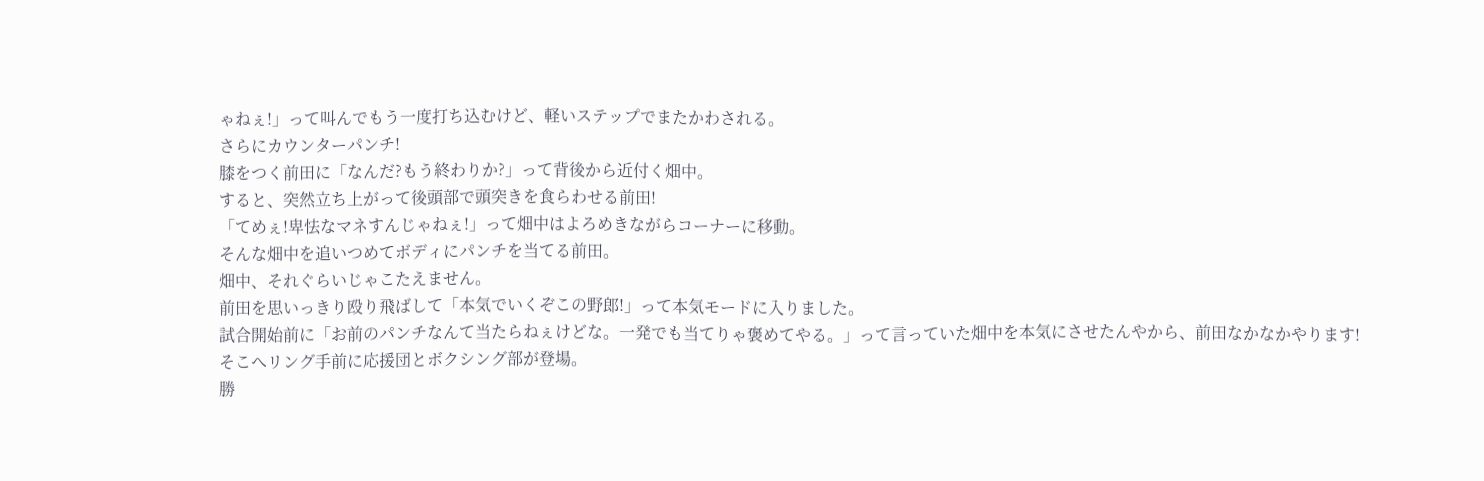ゃねぇ!」って叫んでもう一度打ち込むけど、軽いステップでまたかわされる。
さらにカウンターパンチ!
膝をつく前田に「なんだ?もう終わりか?」って背後から近付く畑中。
すると、突然立ち上がって後頭部で頭突きを食らわせる前田!
「てめぇ!卑怯なマネすんじゃねぇ!」って畑中はよろめきながらコーナーに移動。
そんな畑中を追いつめてボディにパンチを当てる前田。
畑中、それぐらいじゃこたえません。
前田を思いっきり殴り飛ばして「本気でいくぞこの野郎!」って本気モードに入りました。
試合開始前に「お前のパンチなんて当たらねぇけどな。一発でも当てりゃ褒めてやる。」って言っていた畑中を本気にさせたんやから、前田なかなかやります!
そこへリング手前に応援団とボクシング部が登場。
勝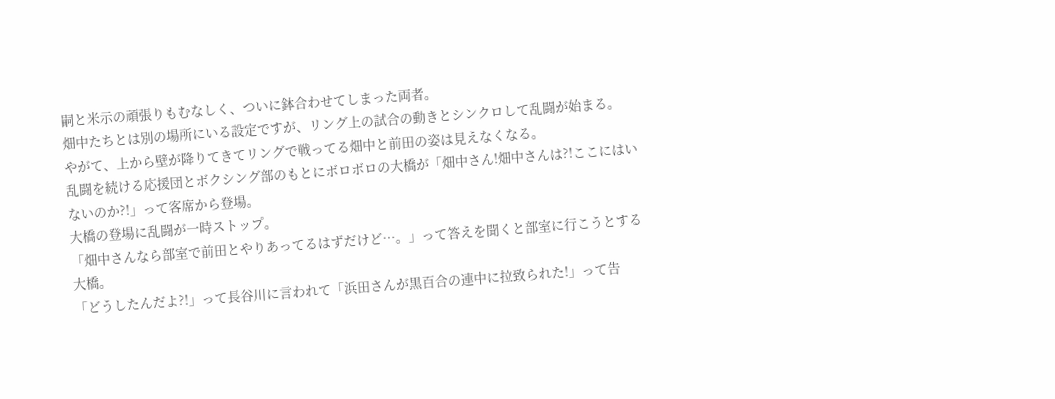嗣と米示の頑張りもむなしく、ついに鉢合わせてしまった両者。
畑中たちとは別の場所にいる設定ですが、リング上の試合の動きとシンクロして乱闘が始まる。
やがて、上から壁が降りてきてリングで戦ってる畑中と前田の姿は見えなくなる。
乱闘を続ける応援団とボクシング部のもとにボロボロの大橋が「畑中さん!畑中さんは?!ここにはいないのか?!」って客席から登場。
大橋の登場に乱闘が一時ストップ。
「畑中さんなら部室で前田とやりあってるはずだけど…。」って答えを聞くと部室に行こうとする大橋。
「どうしたんだよ?!」って長谷川に言われて「浜田さんが黒百合の連中に拉致られた!」って告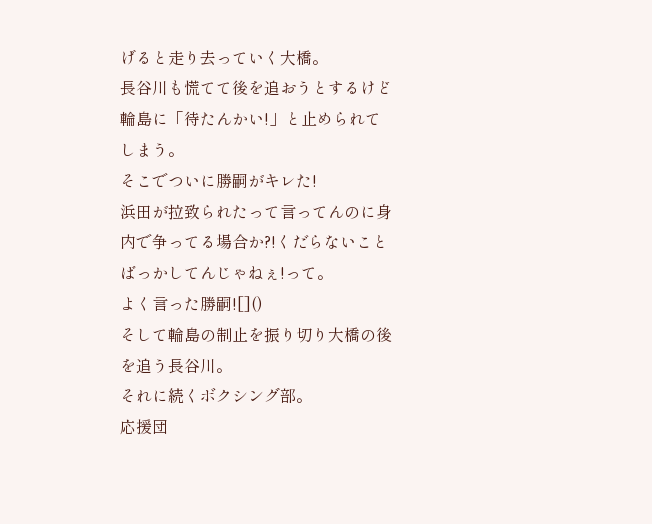げると走り去っていく大橋。
長谷川も慌てて後を追おうとするけど輪島に「待たんかい!」と止められてしまう。
そこでついに勝嗣がキレた!
浜田が拉致られたって言ってんのに身内で争ってる場合か?!くだらないことばっかしてんじゃねぇ!って。
よく言った勝嗣![]()
そして輪島の制止を振り切り大橋の後を追う長谷川。
それに続くボクシング部。
応援団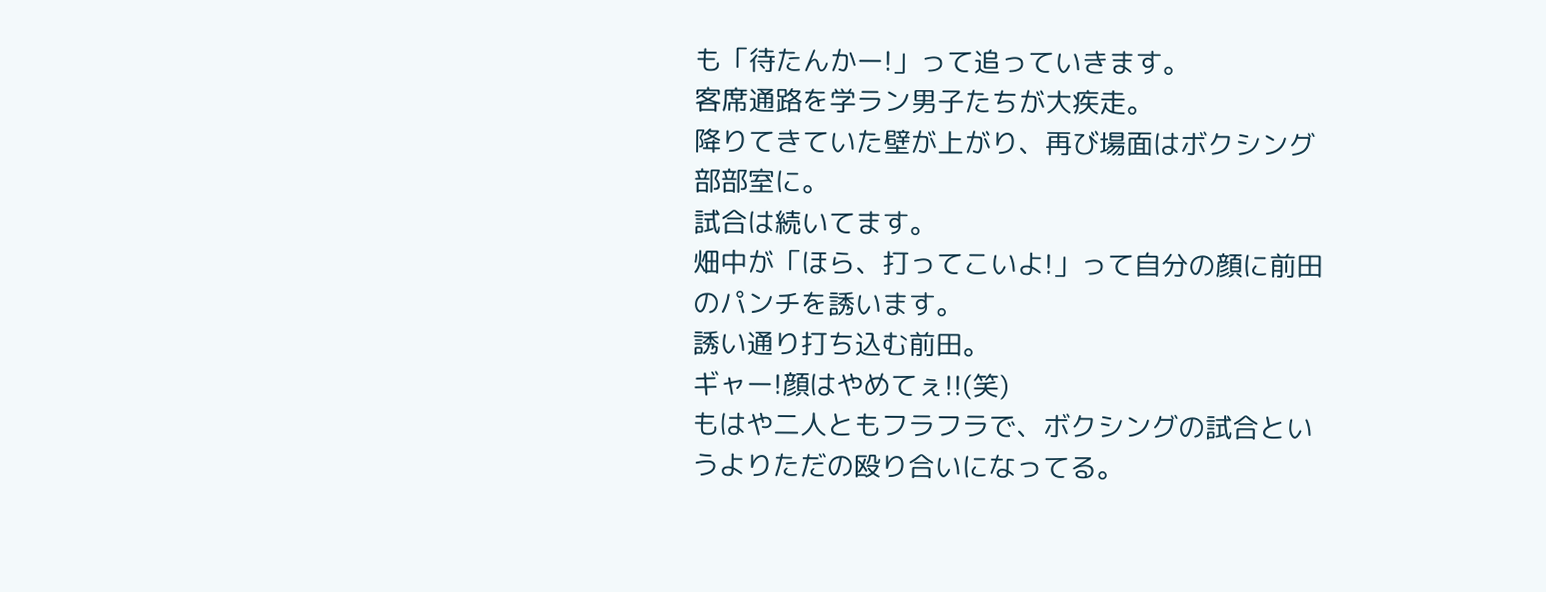も「待たんかー!」って追っていきます。
客席通路を学ラン男子たちが大疾走。
降りてきていた壁が上がり、再び場面はボクシング部部室に。
試合は続いてます。
畑中が「ほら、打ってこいよ!」って自分の顔に前田のパンチを誘います。
誘い通り打ち込む前田。
ギャー!顔はやめてぇ!!(笑)
もはや二人ともフラフラで、ボクシングの試合というよりただの殴り合いになってる。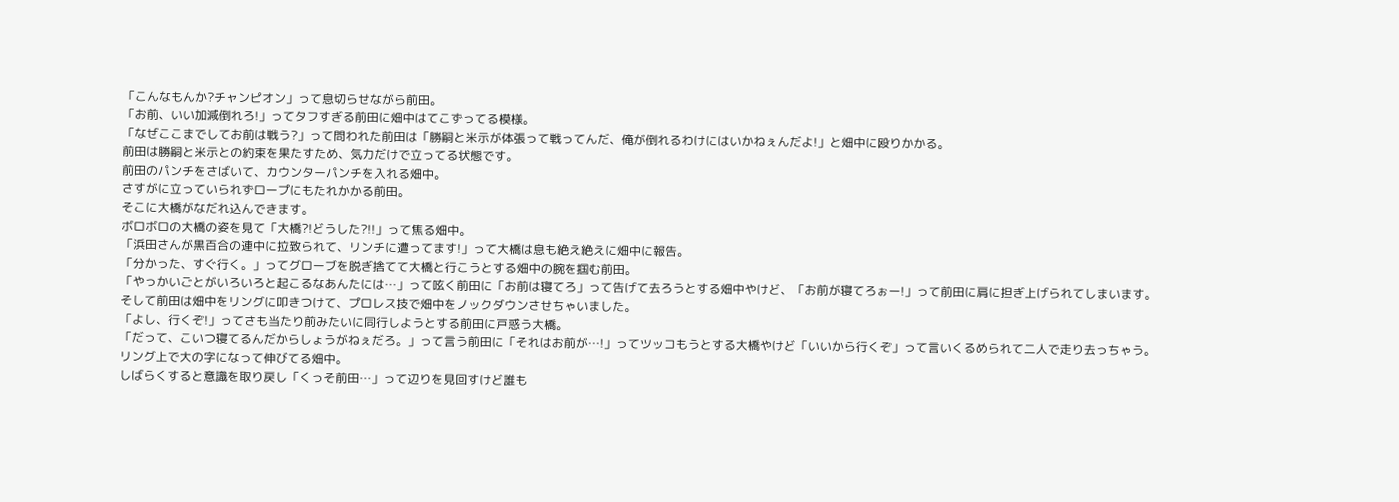「こんなもんか?チャンピオン」って息切らせながら前田。
「お前、いい加減倒れろ!」ってタフすぎる前田に畑中はてこずってる模様。
「なぜここまでしてお前は戦う?」って問われた前田は「勝嗣と米示が体張って戦ってんだ、俺が倒れるわけにはいかねぇんだよ!」と畑中に殴りかかる。
前田は勝嗣と米示との約束を果たすため、気力だけで立ってる状態です。
前田のパンチをさばいて、カウンターパンチを入れる畑中。
さすがに立っていられずロープにもたれかかる前田。
そこに大橋がなだれ込んできます。
ボロボロの大橋の姿を見て「大橋?!どうした?!!」って焦る畑中。
「浜田さんが黒百合の連中に拉致られて、リンチに遭ってます!」って大橋は息も絶え絶えに畑中に報告。
「分かった、すぐ行く。」ってグローブを脱ぎ捨てて大橋と行こうとする畑中の腕を掴む前田。
「やっかいごとがいろいろと起こるなあんたには…」って呟く前田に「お前は寝てろ」って告げて去ろうとする畑中やけど、「お前が寝てろぉー!」って前田に肩に担ぎ上げられてしまいます。
そして前田は畑中をリングに叩きつけて、プロレス技で畑中をノックダウンさせちゃいました。
「よし、行くぞ!」ってさも当たり前みたいに同行しようとする前田に戸惑う大橋。
「だって、こいつ寝てるんだからしょうがねぇだろ。」って言う前田に「それはお前が…!」ってツッコもうとする大橋やけど「いいから行くぞ」って言いくるめられて二人で走り去っちゃう。
リング上で大の字になって伸びてる畑中。
しばらくすると意識を取り戻し「くっそ前田…」って辺りを見回すけど誰も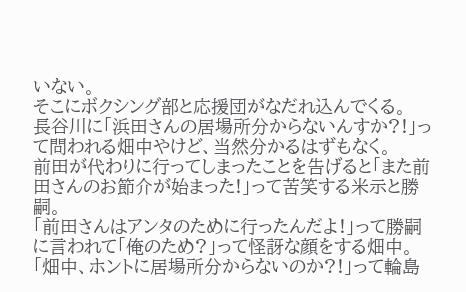いない。
そこにボクシング部と応援団がなだれ込んでくる。
長谷川に「浜田さんの居場所分からないんすか?!」って問われる畑中やけど、当然分かるはずもなく。
前田が代わりに行ってしまったことを告げると「また前田さんのお節介が始まった!」って苦笑する米示と勝嗣。
「前田さんはアンタのために行ったんだよ!」って勝嗣に言われて「俺のため?」って怪訝な顔をする畑中。
「畑中、ホントに居場所分からないのか?!」って輪島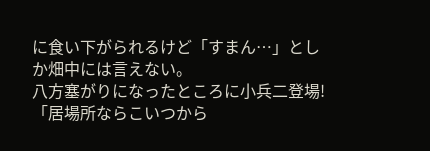に食い下がられるけど「すまん…」としか畑中には言えない。
八方塞がりになったところに小兵二登場!
「居場所ならこいつから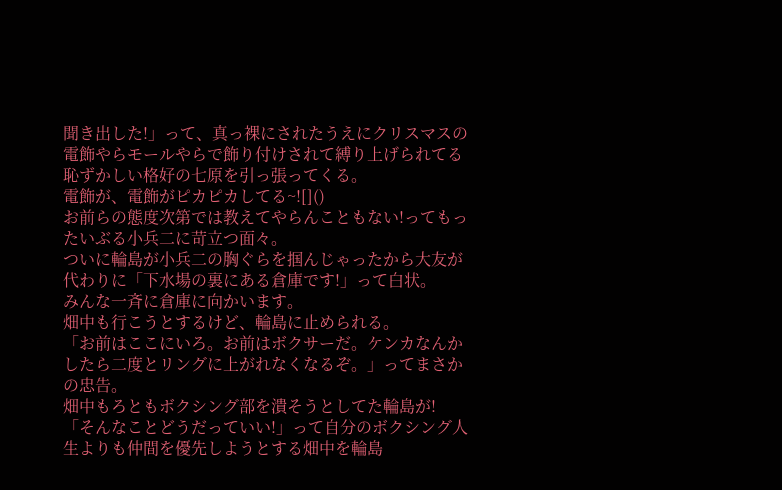聞き出した!」って、真っ裸にされたうえにクリスマスの電飾やらモールやらで飾り付けされて縛り上げられてる恥ずかしい格好の七原を引っ張ってくる。
電飾が、電飾がピカピカしてる~![]()
お前らの態度次第では教えてやらんこともない!ってもったいぶる小兵二に苛立つ面々。
ついに輪島が小兵二の胸ぐらを掴んじゃったから大友が代わりに「下水場の裏にある倉庫です!」って白状。
みんな一斉に倉庫に向かいます。
畑中も行こうとするけど、輪島に止められる。
「お前はここにいろ。お前はボクサーだ。ケンカなんかしたら二度とリングに上がれなくなるぞ。」ってまさかの忠告。
畑中もろともボクシング部を潰そうとしてた輪島が!
「そんなことどうだっていい!」って自分のボクシング人生よりも仲間を優先しようとする畑中を輪島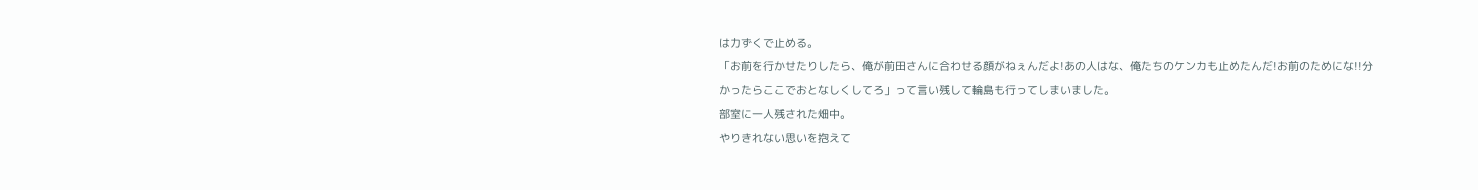は力ずくで止める。
「お前を行かせたりしたら、俺が前田さんに合わせる顔がねぇんだよ!あの人はな、俺たちのケンカも止めたんだ!お前のためにな!!分かったらここでおとなしくしてろ」って言い残して輪島も行ってしまいました。
部室に一人残された畑中。
やりきれない思いを抱えて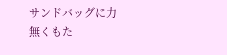サンドバッグに力無くもた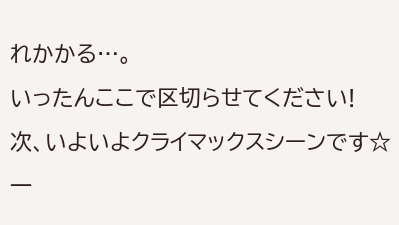れかかる…。
いったんここで区切らせてください!
次、いよいよクライマックスシーンです☆
一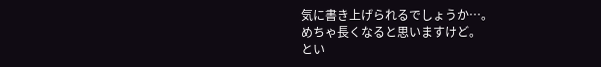気に書き上げられるでしょうか…。
めちゃ長くなると思いますけど。
とい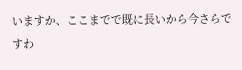いますか、ここまでで既に長いから今さらですわ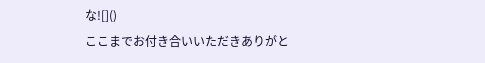な![]()
ここまでお付き合いいただきありがと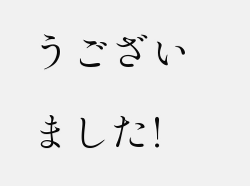うございました!